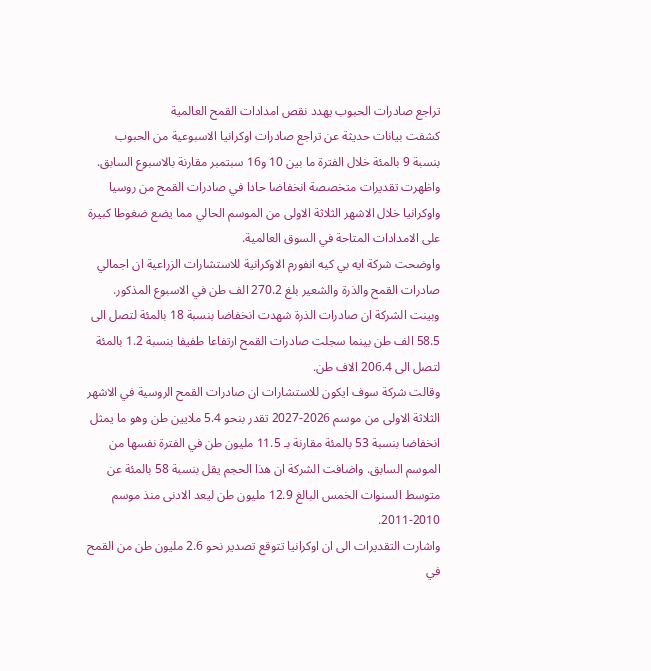تراجع صادرات الحبوب يهدد نقص امدادات القمح العالمية
كشفت بيانات حديثة عن تراجع صادرات اوكرانيا الاسبوعية من الحبوب بنسبة 9 بالمئة خلال الفترة ما بين 10 و16 سبتمبر مقارنة بالاسبوع السابق. واظهرت تقديرات متخصصة انخفاضا حادا في صادرات القمح من روسيا واوكرانيا خلال الاشهر الثلاثة الاولى من الموسم الحالي مما يضع ضغوطا كبيرة على الامدادات المتاحة في السوق العالمية.
واوضحت شركة ايه بي كيه انفورم الاوكرانية للاستشارات الزراعية ان اجمالي صادرات القمح والذرة والشعير بلغ 270.2 الف طن في الاسبوع المذكور. وبينت الشركة ان صادرات الذرة شهدت انخفاضا بنسبة 18 بالمئة لتصل الى 58.5 الف طن بينما سجلت صادرات القمح ارتفاعا طفيفا بنسبة 1.2 بالمئة لتصل الى 206.4 الاف طن.
وقالت شركة سوف ايكون للاستشارات ان صادرات القمح الروسية في الاشهر الثلاثة الاولى من موسم 2026-2027 تقدر بنحو 5.4 ملايين طن وهو ما يمثل انخفاضا بنسبة 53 بالمئة مقارنة بـ 11.5 مليون طن في الفترة نفسها من الموسم السابق. واضافت الشركة ان هذا الحجم يقل بنسبة 58 بالمئة عن متوسط السنوات الخمس البالغ 12.9 مليون طن ليعد الادنى منذ موسم 2010-2011.
واشارت التقديرات الى ان اوكرانيا تتوقع تصدير نحو 2.6 مليون طن من القمح في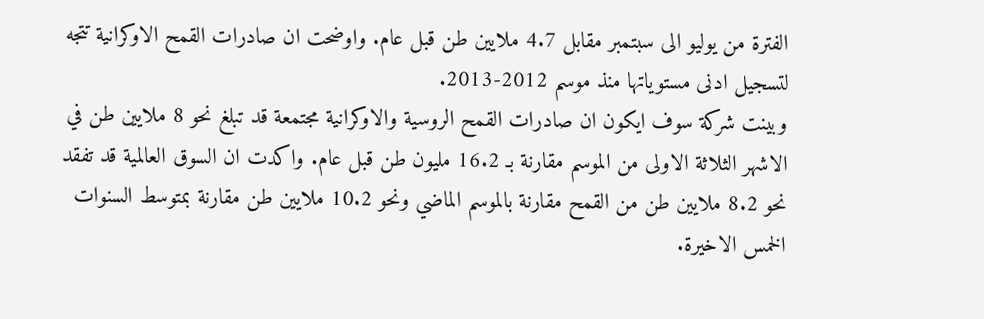الفترة من يوليو الى سبتمبر مقابل 4.7 ملايين طن قبل عام. واوضحت ان صادرات القمح الاوكرانية تتجه لتسجيل ادنى مستوياتها منذ موسم 2012-2013.
وبينت شركة سوف ايكون ان صادرات القمح الروسية والاوكرانية مجتمعة قد تبلغ نحو 8 ملايين طن في الاشهر الثلاثة الاولى من الموسم مقارنة بـ 16.2 مليون طن قبل عام. واكدت ان السوق العالمية قد تفقد نحو 8.2 ملايين طن من القمح مقارنة بالموسم الماضي ونحو 10.2 ملايين طن مقارنة بمتوسط السنوات الخمس الاخيرة.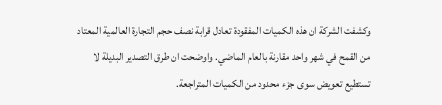وكشفت الشركة ان هذه الكميات المفقودة تعادل قرابة نصف حجم التجارة العالمية المعتاد من القمح في شهر واحد مقارنة بالعام الماضي. واوضحت ان طرق التصدير البديلة لا تستطيع تعويض سوى جزء محدود من الكميات المتراجعة.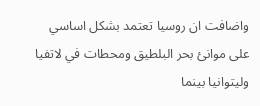واضافت ان روسيا تعتمد بشكل اساسي على موانئ بحر البلطيق ومحطات في لاتفيا وليتوانيا بينما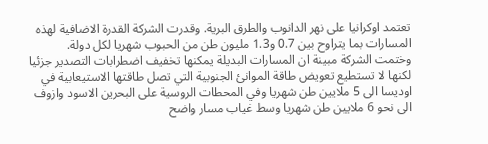تعتمد اوكرانيا على نهر الدانوب والطرق البرية. وقدرت الشركة القدرة الاضافية لهذه المسارات بما يتراوح بين 0.7 و1.3 مليون طن من الحبوب شهريا لكل دولة.
وختمت الشركة مبينة ان المسارات البديلة يمكنها تخفيف اضطرابات التصدير جزئيا لكنها لا تستطيع تعويض طاقة الموانئ الجنوبية التي تصل طاقتها الاستيعابية في اوديسا الى 5 ملايين طن شهريا وفي المحطات الروسية على البحرين الاسود وازوف الى نحو 6 ملايين طن شهريا وسط غياب مسار واضح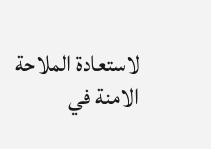لاستعادة الملاحة الامنة في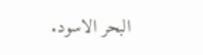البحر الاسود.